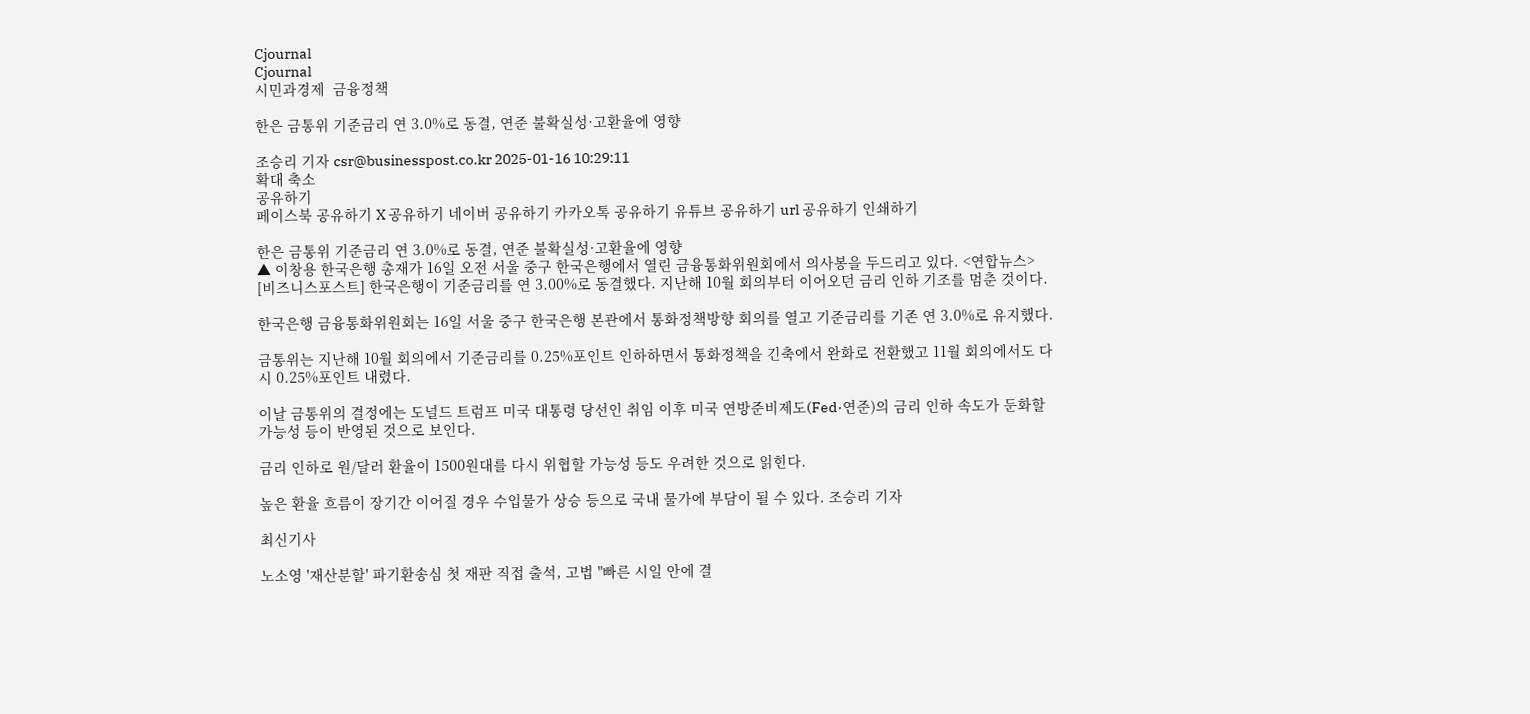Cjournal
Cjournal
시민과경제  금융정책

한은 금통위 기준금리 연 3.0%로 동결, 연준 불확실성·고환율에 영향

조승리 기자 csr@businesspost.co.kr 2025-01-16 10:29:11
확대 축소
공유하기
페이스북 공유하기 X 공유하기 네이버 공유하기 카카오톡 공유하기 유튜브 공유하기 url 공유하기 인쇄하기

한은 금통위 기준금리 연 3.0%로 동결, 연준 불확실성·고환율에 영향
▲ 이창용 한국은행 총재가 16일 오전 서울 중구 한국은행에서 열린 금융통화위원회에서 의사봉을 두드리고 있다. <연합뉴스>
[비즈니스포스트] 한국은행이 기준금리를 연 3.00%로 동결했다. 지난해 10월 회의부터 이어오던 금리 인하 기조를 멈춘 것이다.

한국은행 금융통화위원회는 16일 서울 중구 한국은행 본관에서 통화정책방향 회의를 열고 기준금리를 기존 연 3.0%로 유지했다.

금통위는 지난해 10월 회의에서 기준금리를 0.25%포인트 인하하면서 통화정책을 긴축에서 완화로 전환했고 11월 회의에서도 다시 0.25%포인트 내렸다.

이날 금통위의 결정에는 도널드 트럼프 미국 대통령 당선인 취임 이후 미국 연방준비제도(Fed·연준)의 금리 인하 속도가 둔화할 가능성 등이 반영된 것으로 보인다.

금리 인하로 원/달러 환율이 1500원대를 다시 위협할 가능성 등도 우려한 것으로 읽힌다.

높은 환율 흐름이 장기간 이어질 경우 수입물가 상승 등으로 국내 물가에 부담이 될 수 있다. 조승리 기자

최신기사

노소영 '재산분할' 파기환송심 첫 재판 직접 출석, 고법 "빠른 시일 안에 결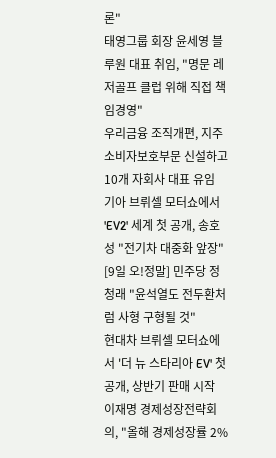론"
태영그룹 회장 윤세영 블루원 대표 취임, "명문 레저골프 클럽 위해 직접 책임경영"
우리금융 조직개편, 지주 소비자보호부문 신설하고 10개 자회사 대표 유임
기아 브뤼셀 모터쇼에서 'EV2' 세계 첫 공개, 송호성 "전기차 대중화 앞장"
[9일 오!정말] 민주당 정청래 "윤석열도 전두환처럼 사형 구형될 것"
현대차 브뤼셀 모터쇼에서 '더 뉴 스타리아 EV' 첫 공개, 상반기 판매 시작
이재명 경제성장전략회의, "올해 경제성장률 2%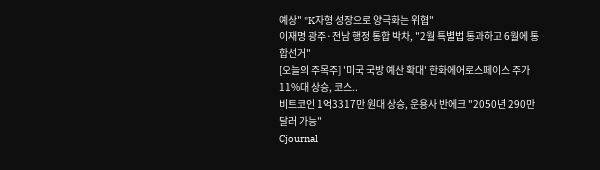예상" "K자형 성장으로 양극화는 위협"
이재명 광주·전남 행정 통합 박차, "2월 특별법 통과하고 6월에 통합선거"
[오늘의 주목주] '미국 국방 예산 확대' 한화에어로스페이스 주가 11%대 상승, 코스..
비트코인 1억3317만 원대 상승, 운용사 반에크 "2050년 290만 달러 가능"
Cjournal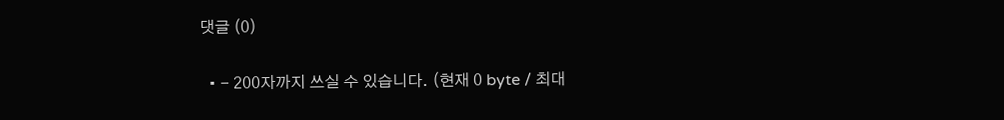댓글 (0)

  • - 200자까지 쓰실 수 있습니다. (현재 0 byte / 최대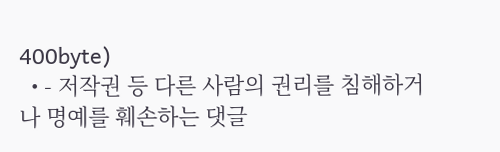400byte)
  • - 저작권 등 다른 사람의 권리를 침해하거나 명예를 훼손하는 댓글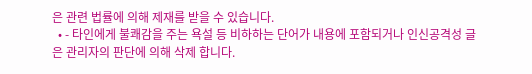은 관련 법률에 의해 제재를 받을 수 있습니다.
  • - 타인에게 불쾌감을 주는 욕설 등 비하하는 단어가 내용에 포함되거나 인신공격성 글은 관리자의 판단에 의해 삭제 합니다.